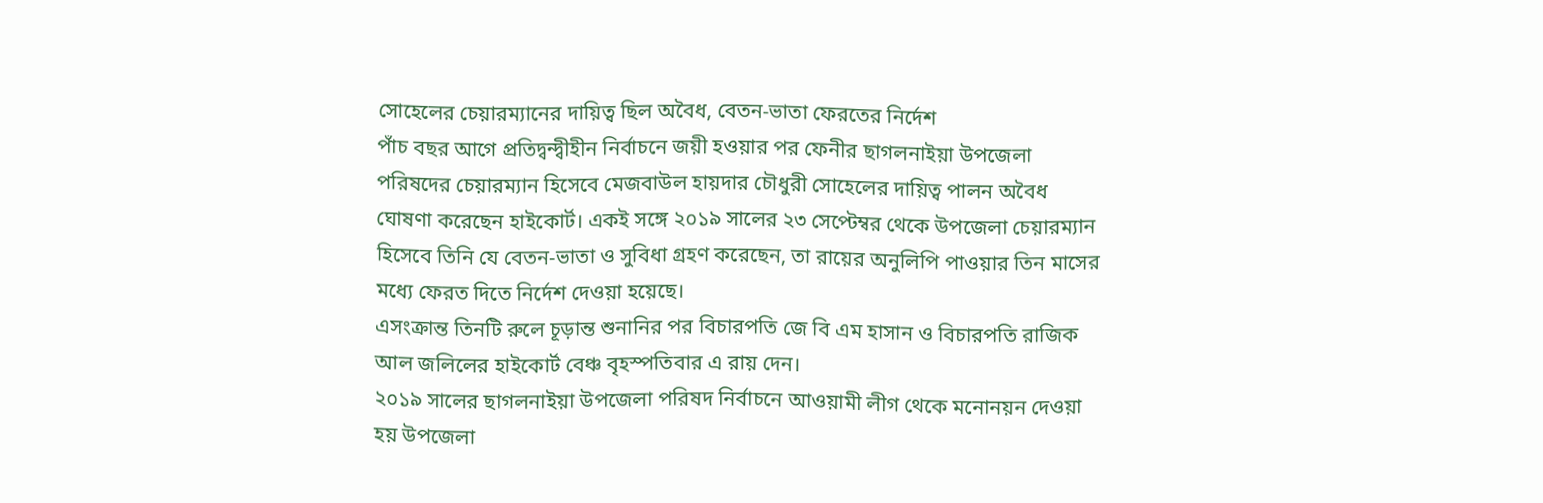সোহেলের চেয়ারম্যানের দায়িত্ব ছিল অবৈধ, বেতন-ভাতা ফেরতের নির্দেশ
পাঁচ বছর আগে প্রতিদ্বন্দ্বীহীন নির্বাচনে জয়ী হওয়ার পর ফেনীর ছাগলনাইয়া উপজেলা পরিষদের চেয়ারম্যান হিসেবে মেজবাউল হায়দার চৌধুরী সোহেলের দায়িত্ব পালন অবৈধ ঘোষণা করেছেন হাইকোর্ট। একই সঙ্গে ২০১৯ সালের ২৩ সেপ্টেম্বর থেকে উপজেলা চেয়ারম্যান হিসেবে তিনি যে বেতন-ভাতা ও সুবিধা গ্রহণ করেছেন, তা রায়ের অনুলিপি পাওয়ার তিন মাসের মধ্যে ফেরত দিতে নির্দেশ দেওয়া হয়েছে।
এসংক্রান্ত তিনটি রুলে চূড়ান্ত শুনানির পর বিচারপতি জে বি এম হাসান ও বিচারপতি রাজিক আল জলিলের হাইকোর্ট বেঞ্চ বৃহস্পতিবার এ রায় দেন।
২০১৯ সালের ছাগলনাইয়া উপজেলা পরিষদ নির্বাচনে আওয়ামী লীগ থেকে মনোনয়ন দেওয়া হয় উপজেলা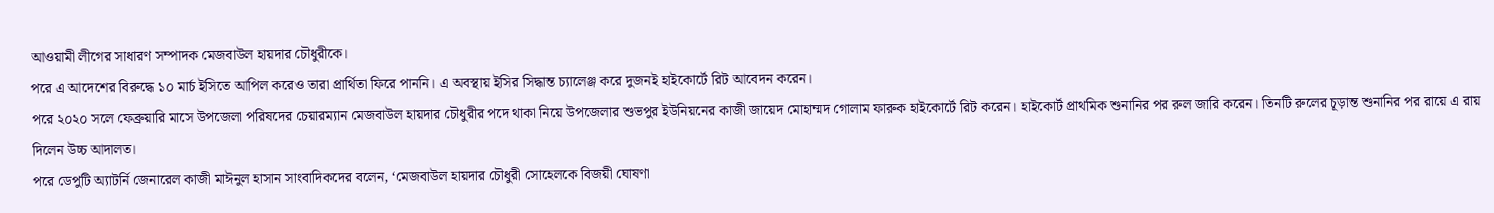আওয়ামী লীগের সাধারণ সম্পাদক মেজবাউল হায়দার চৌধুরীকে।
পরে এ আদেশের বিরুদ্ধে ১০ মার্চ ইসিতে আপিল করেও তারা প্রার্থিতা ফিরে পাননি। এ অবস্থায় ইসির সিদ্ধান্ত চ্যালেঞ্জ করে দুজনই হাইকোর্টে রিট আবেদন করেন।
পরে ২০২০ সলে ফেব্রুয়ারি মাসে উপজেলা পরিষদের চেয়ারম্যান মেজবাউল হায়দার চৌধুরীর পদে থাকা নিয়ে উপজেলার শুভপুর ইউনিয়নের কাজী জায়েদ মোহাম্মদ গোলাম ফারুক হাইকোর্টে রিট করেন। হাইকোর্ট প্রাথমিক শুনানির পর রুল জারি করেন। তিনটি রুলের চূড়ান্ত শুনানির পর রায়ে এ রায় দিলেন উচ্চ আদালত।
পরে ডেপুটি অ্যাটর্নি জেনারেল কাজী মাঈনুল হাসান সাংবাদিকদের বলেন, ‘মেজবাউল হায়দার চৌধুরী সোহেলকে বিজয়ী ঘোষণা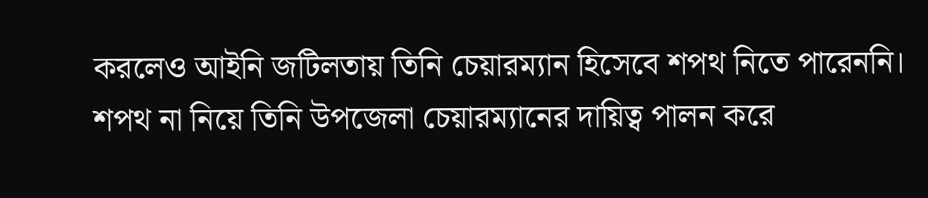করলেও আইনি জটিলতায় তিনি চেয়ারম্যান হিসেবে শপথ নিতে পারেননি। শপথ না নিয়ে তিনি উপজেলা চেয়ারম্যানের দায়িত্ব পালন করে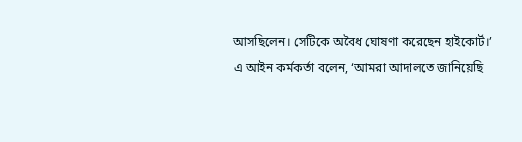আসছিলেন। সেটিকে অবৈধ ঘোষণা করেছেন হাইকোর্ট।’
এ আইন কর্মকর্তা বলেন, ‘আমরা আদালতে জানিয়েছি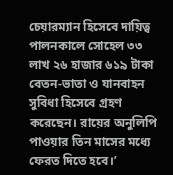চেয়ারম্যান হিসেবে দায়িত্ব পালনকালে সোহেল ৩৩ লাখ ২৬ হাজার ৬১৯ টাকা বেতন-ভাতা ও যানবাহন সুবিধা হিসেবে গ্রহণ করেছেন। রায়ের অনুলিপি পাওয়ার তিন মাসের মধ্যে ফেরত দিতে হবে।’